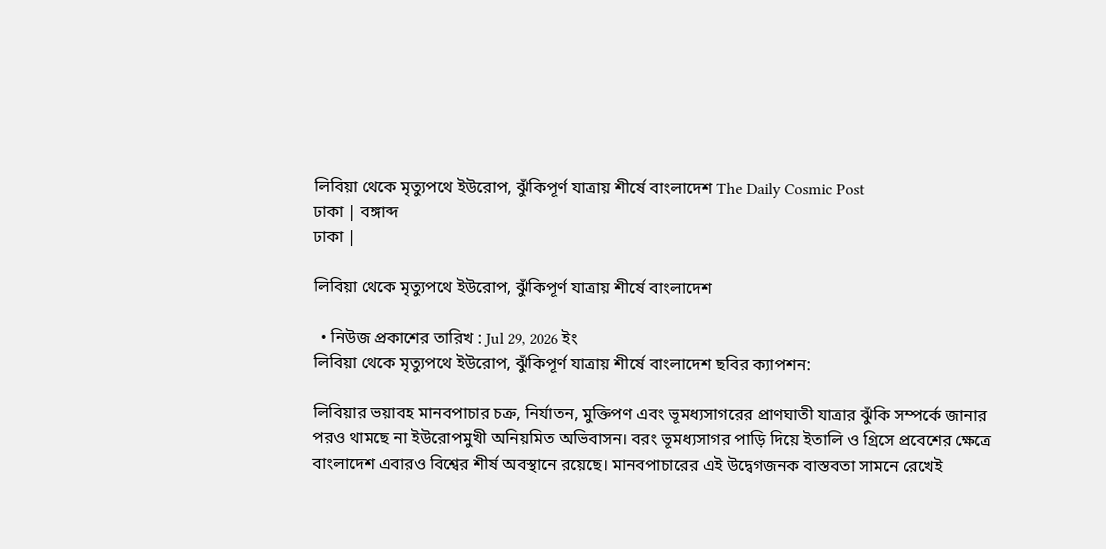লিবিয়া থেকে মৃত্যুপথে ইউরোপ, ঝুঁকিপূর্ণ যাত্রায় শীর্ষে বাংলাদেশ The Daily Cosmic Post
ঢাকা | বঙ্গাব্দ
ঢাকা |

লিবিয়া থেকে মৃত্যুপথে ইউরোপ, ঝুঁকিপূর্ণ যাত্রায় শীর্ষে বাংলাদেশ

  • নিউজ প্রকাশের তারিখ : Jul 29, 2026 ইং
লিবিয়া থেকে মৃত্যুপথে ইউরোপ, ঝুঁকিপূর্ণ যাত্রায় শীর্ষে বাংলাদেশ ছবির ক্যাপশন:

লিবিয়ার ভয়াবহ মানবপাচার চক্র, নির্যাতন, মুক্তিপণ এবং ভূমধ্যসাগরের প্রাণঘাতী যাত্রার ঝুঁকি সম্পর্কে জানার পরও থামছে না ইউরোপমুখী অনিয়মিত অভিবাসন। বরং ভূমধ্যসাগর পাড়ি দিয়ে ইতালি ও গ্রিসে প্রবেশের ক্ষেত্রে বাংলাদেশ এবারও বিশ্বের শীর্ষ অবস্থানে রয়েছে। মানবপাচারের এই উদ্বেগজনক বাস্তবতা সামনে রেখেই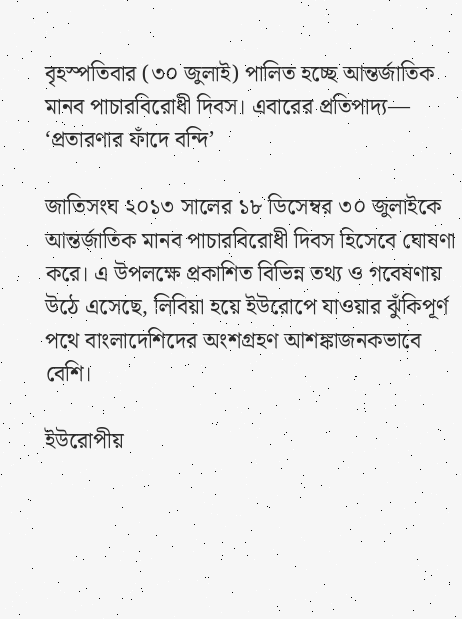বৃহস্পতিবার (৩০ জুলাই) পালিত হচ্ছে আন্তর্জাতিক মানব পাচারবিরোধী দিবস। এবারের প্রতিপাদ্য— ‘প্রতারণার ফাঁদে বন্দি’

জাতিসংঘ ২০১৩ সালের ১৮ ডিসেম্বর ৩০ জুলাইকে আন্তর্জাতিক মানব পাচারবিরোধী দিবস হিসেবে ঘোষণা করে। এ উপলক্ষে প্রকাশিত বিভিন্ন তথ্য ও গবেষণায় উঠে এসেছে, লিবিয়া হয়ে ইউরোপে যাওয়ার ঝুঁকিপূর্ণ পথে বাংলাদেশিদের অংশগ্রহণ আশঙ্কাজনকভাবে বেশি।

ইউরোপীয়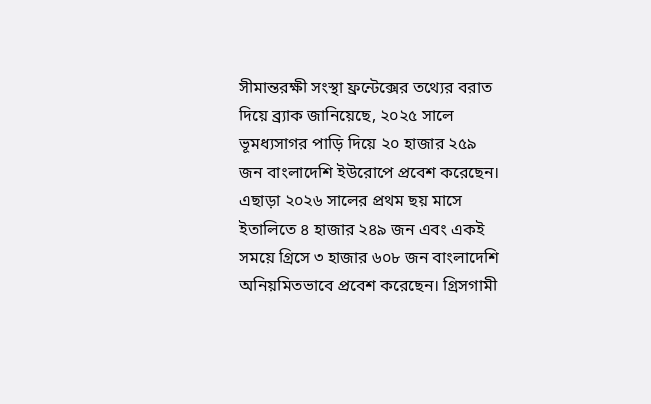সীমান্তরক্ষী সংস্থা ফ্রন্টেক্সের তথ্যের বরাত দিয়ে ব্র্যাক জানিয়েছে, ২০২৫ সালে ভূমধ্যসাগর পাড়ি দিয়ে ২০ হাজার ২৫৯ জন বাংলাদেশি ইউরোপে প্রবেশ করেছেন। এছাড়া ২০২৬ সালের প্রথম ছয় মাসে ইতালিতে ৪ হাজার ২৪৯ জন এবং একই সময়ে গ্রিসে ৩ হাজার ৬০৮ জন বাংলাদেশি অনিয়মিতভাবে প্রবেশ করেছেন। গ্রিসগামী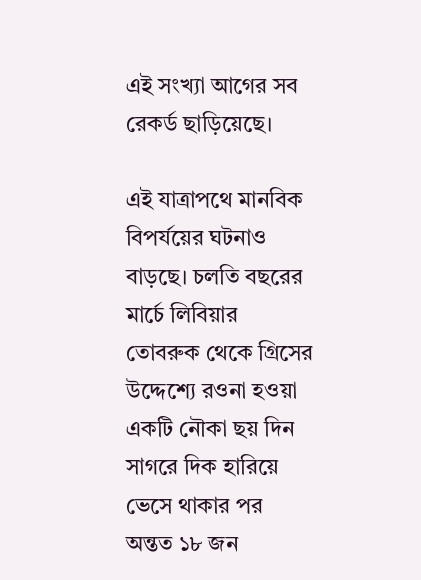এই সংখ্যা আগের সব রেকর্ড ছাড়িয়েছে।

এই যাত্রাপথে মানবিক বিপর্যয়ের ঘটনাও বাড়ছে। চলতি বছরের মার্চে লিবিয়ার তোবরুক থেকে গ্রিসের উদ্দেশ্যে রওনা হওয়া একটি নৌকা ছয় দিন সাগরে দিক হারিয়ে ভেসে থাকার পর অন্তত ১৮ জন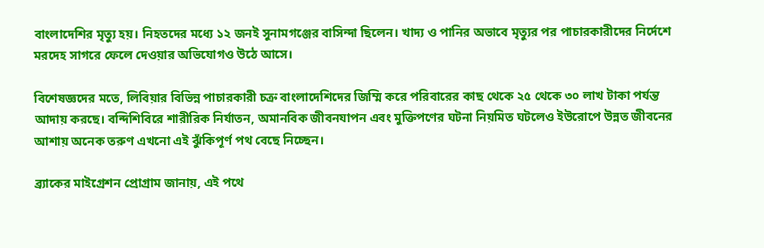বাংলাদেশির মৃত্যু হয়। নিহতদের মধ্যে ১২ জনই সুনামগঞ্জের বাসিন্দা ছিলেন। খাদ্য ও পানির অভাবে মৃত্যুর পর পাচারকারীদের নির্দেশে মরদেহ সাগরে ফেলে দেওয়ার অভিযোগও উঠে আসে।

বিশেষজ্ঞদের মতে, লিবিয়ার বিভিন্ন পাচারকারী চক্র বাংলাদেশিদের জিম্মি করে পরিবারের কাছ থেকে ২৫ থেকে ৩০ লাখ টাকা পর্যন্ত আদায় করছে। বন্দিশিবিরে শারীরিক নির্যাতন, অমানবিক জীবনযাপন এবং মুক্তিপণের ঘটনা নিয়মিত ঘটলেও ইউরোপে উন্নত জীবনের আশায় অনেক তরুণ এখনো এই ঝুঁকিপূর্ণ পথ বেছে নিচ্ছেন।

ব্র্যাকের মাইগ্রেশন প্রোগ্রাম জানায়, এই পথে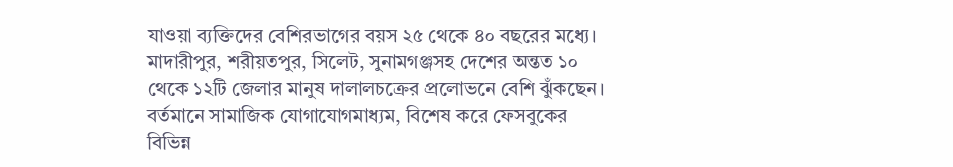যাওয়া ব্যক্তিদের বেশিরভাগের বয়স ২৫ থেকে ৪০ বছরের মধ্যে। মাদারীপুর, শরীয়তপুর, সিলেট, সুনামগঞ্জসহ দেশের অন্তত ১০ থেকে ১২টি জেলার মানুষ দালালচক্রের প্রলোভনে বেশি ঝুঁকছেন। বর্তমানে সামাজিক যোগাযোগমাধ্যম, বিশেষ করে ফেসবুকের বিভিন্ন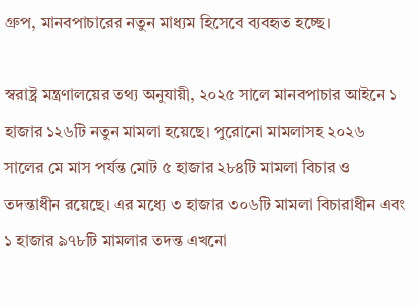গ্রুপ, মানবপাচারের নতুন মাধ্যম হিসেবে ব্যবহৃত হচ্ছে।

স্বরাষ্ট্র মন্ত্রণালয়ের তথ্য অনুযায়ী, ২০২৫ সালে মানবপাচার আইনে ১ হাজার ১২৬টি নতুন মামলা হয়েছে। পুরোনো মামলাসহ ২০২৬ সালের মে মাস পর্যন্ত মোট ৫ হাজার ২৮৪টি মামলা বিচার ও তদন্তাধীন রয়েছে। এর মধ্যে ৩ হাজার ৩০৬টি মামলা বিচারাধীন এবং ১ হাজার ৯৭৮টি মামলার তদন্ত এখনো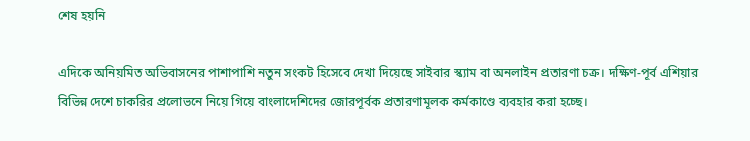শেষ হয়নি

এদিকে অনিয়মিত অভিবাসনের পাশাপাশি নতুন সংকট হিসেবে দেখা দিয়েছে সাইবার স্ক্যাম বা অনলাইন প্রতারণা চক্র। দক্ষিণ-পূর্ব এশিয়ার বিভিন্ন দেশে চাকরির প্রলোভনে নিয়ে গিয়ে বাংলাদেশিদের জোরপূর্বক প্রতারণামূলক কর্মকাণ্ডে ব্যবহার করা হচ্ছে।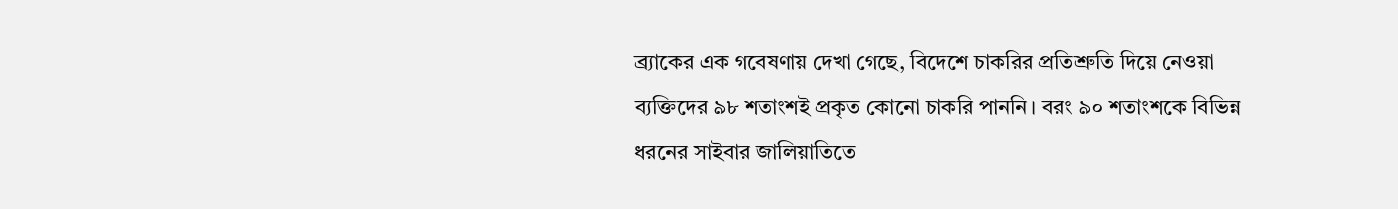ব্র্যাকের এক গবেষণায় দেখা গেছে, বিদেশে চাকরির প্রতিশ্রুতি দিয়ে নেওয়া ব্যক্তিদের ৯৮ শতাংশই প্রকৃত কোনো চাকরি পাননি। বরং ৯০ শতাংশকে বিভিন্ন ধরনের সাইবার জালিয়াতিতে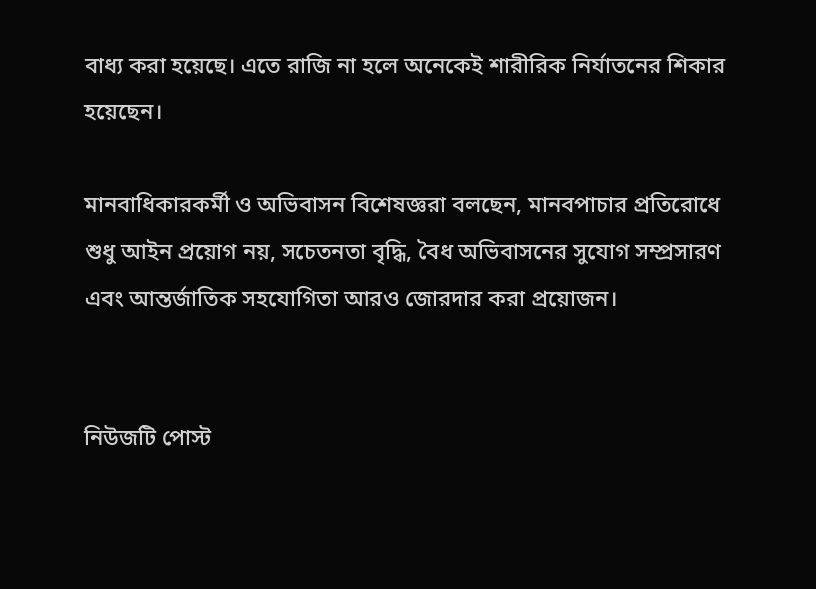বাধ্য করা হয়েছে। এতে রাজি না হলে অনেকেই শারীরিক নির্যাতনের শিকার হয়েছেন।

মানবাধিকারকর্মী ও অভিবাসন বিশেষজ্ঞরা বলছেন, মানবপাচার প্রতিরোধে শুধু আইন প্রয়োগ নয়, সচেতনতা বৃদ্ধি, বৈধ অভিবাসনের সুযোগ সম্প্রসারণ এবং আন্তর্জাতিক সহযোগিতা আরও জোরদার করা প্রয়োজন।


নিউজটি পোস্ট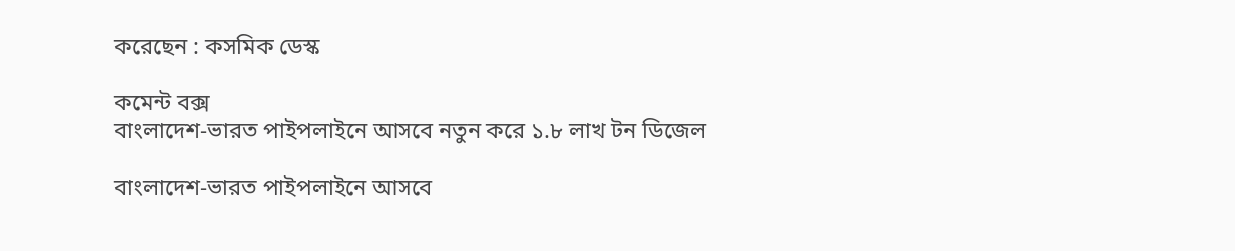করেছেন : কসমিক ডেস্ক

কমেন্ট বক্স
বাংলাদেশ-ভারত পাইপলাইনে আসবে নতুন করে ১.৮ লাখ টন ডিজেল

বাংলাদেশ-ভারত পাইপলাইনে আসবে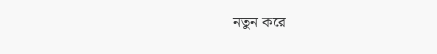নতুন করে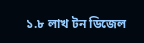১.৮ লাখ টন ডিজেল